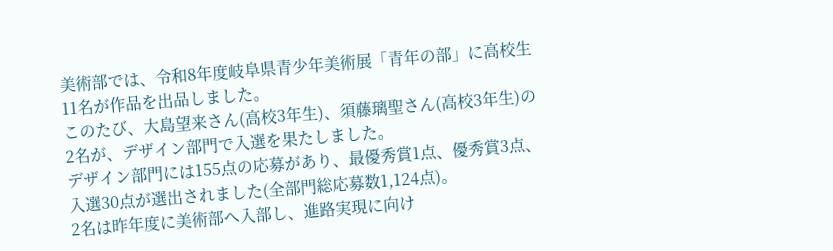美術部では、令和8年度岐阜県青少年美術展「青年の部」に高校生11名が作品を出品しました。
このたび、大島望来さん(高校3年生)、須藤璃聖さん(高校3年生)の2名が、デザイン部門で入選を果たしました。
デザイン部門には155点の応募があり、最優秀賞1点、優秀賞3点、入選30点が選出されました(全部門総応募数1,124点)。
2名は昨年度に美術部へ入部し、進路実現に向け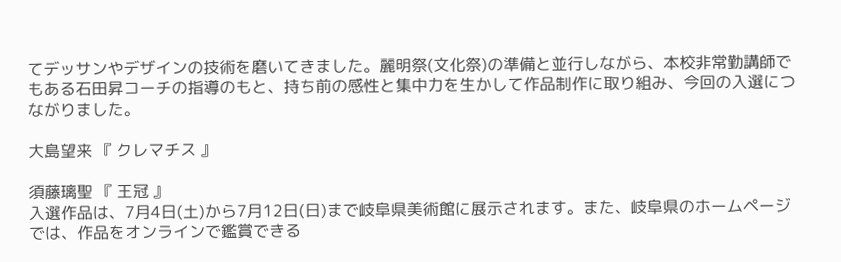てデッサンやデザインの技術を磨いてきました。麗明祭(文化祭)の準備と並行しながら、本校非常勤講師でもある石田昇コーチの指導のもと、持ち前の感性と集中力を生かして作品制作に取り組み、今回の入選につながりました。

大島望来 『 クレマチス 』

須藤璃聖 『 王冠 』
入選作品は、7月4日(土)から7月12日(日)まで岐阜県美術館に展示されます。また、岐阜県のホームページでは、作品をオンラインで鑑賞できる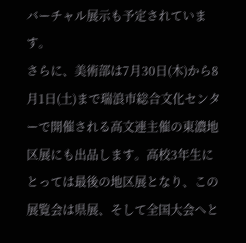バーチャル展示も予定されています。
さらに、美術部は7月30日(木)から8月1日(土)まで瑞浪市総合文化センターで開催される高文連主催の東濃地区展にも出品します。高校3年生にとっては最後の地区展となり、この展覧会は県展、そして全国大会へと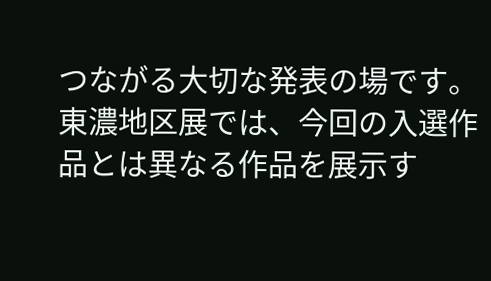つながる大切な発表の場です。
東濃地区展では、今回の入選作品とは異なる作品を展示す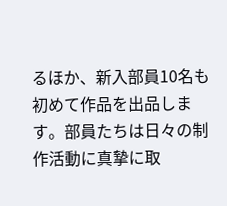るほか、新入部員10名も初めて作品を出品します。部員たちは日々の制作活動に真摯に取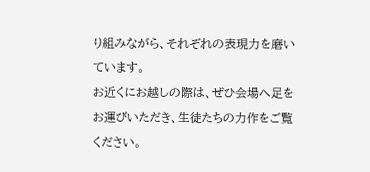り組みながら、それぞれの表現力を磨いています。
お近くにお越しの際は、ぜひ会場へ足をお運びいただき、生徒たちの力作をご覧ください。